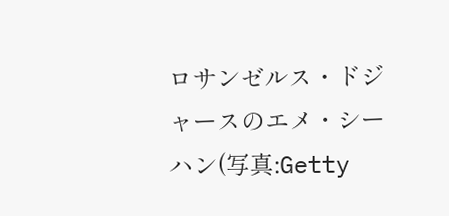ロサンゼルス・ドジャースのエメ・シーハン(写真:Getty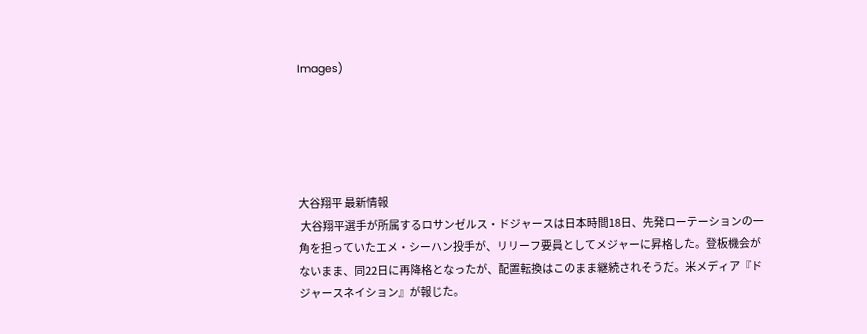Images)





大谷翔平 最新情報
 大谷翔平選手が所属するロサンゼルス・ドジャースは日本時間18日、先発ローテーションの一角を担っていたエメ・シーハン投手が、リリーフ要員としてメジャーに昇格した。登板機会がないまま、同22日に再降格となったが、配置転換はこのまま継続されそうだ。米メディア『ドジャースネイション』が報じた。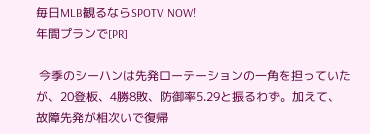毎日MLB観るならSPOTV NOW!
年間プランで[PR]

 今季のシーハンは先発ローテーションの一角を担っていたが、20登板、4勝8敗、防御率5.29と振るわず。加えて、故障先発が相次いで復帰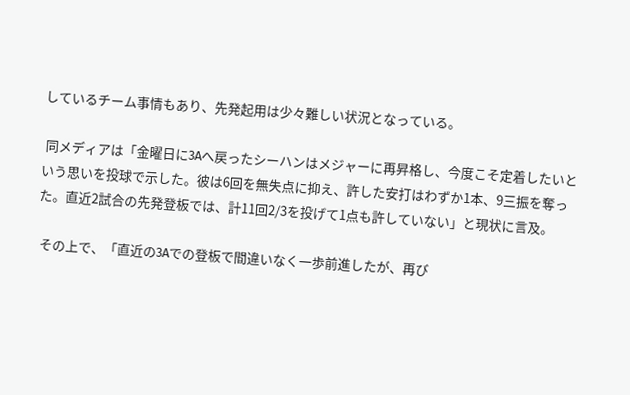しているチーム事情もあり、先発起用は少々難しい状況となっている。

 同メディアは「金曜日に3Aへ戻ったシーハンはメジャーに再昇格し、今度こそ定着したいという思いを投球で示した。彼は6回を無失点に抑え、許した安打はわずか1本、9三振を奪った。直近2試合の先発登板では、計11回2/3を投げて1点も許していない」と現状に言及。

 その上で、「直近の3Aでの登板で間違いなく一歩前進したが、再び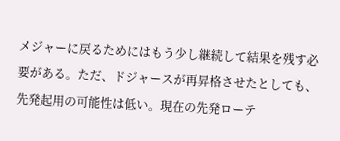メジャーに戻るためにはもう少し継続して結果を残す必要がある。ただ、ドジャースが再昇格させたとしても、先発起用の可能性は低い。現在の先発ローテ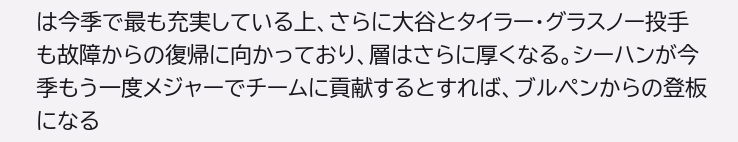は今季で最も充実している上、さらに大谷とタイラー・グラスノー投手も故障からの復帰に向かっており、層はさらに厚くなる。シーハンが今季もう一度メジャーでチームに貢献するとすれば、ブルペンからの登板になる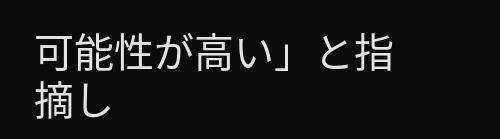可能性が高い」と指摘し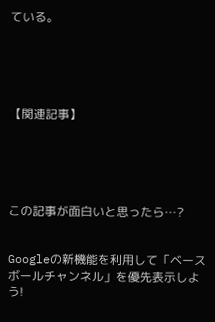ている。





【関連記事】





この記事が面白いと思ったら…?


Googleの新機能を利用して「ベースボールチャンネル」を優先表示しよう!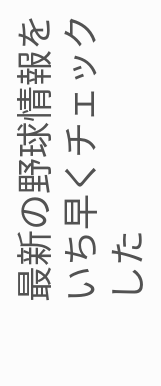最新の野球情報をいち早くチェックした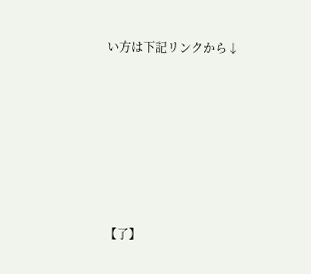い方は下記リンクから↓






【了】